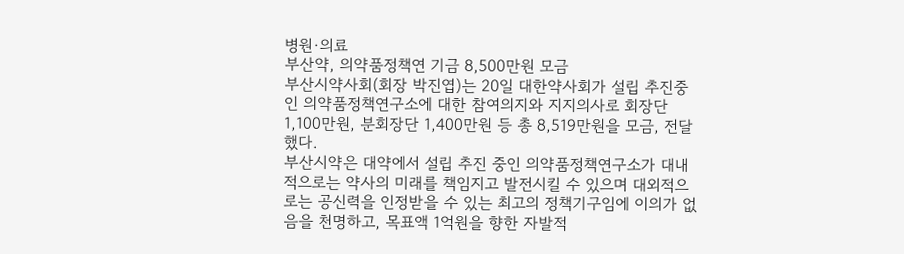병원·의료
부산약, 의약품정책연 기금 8,500만원 모금
부산시약사회(회장 박진엽)는 20일 대한약사회가 설립 추진중인 의약품정책연구소에 대한 참여의지와 지지의사로 회장단 1,100만원, 분회장단 1,400만원 등 총 8,519만원을 모금, 전달했다.
부산시약은 대약에서 설립 추진 중인 의약품정책연구소가 대내적으로는 약사의 미래를 책임지고 발전시킬 수 있으며 대외적으로는 공신력을 인정받을 수 있는 최고의 정책기구임에 이의가 없음을 천명하고, 목표액 1억원을 향한 자발적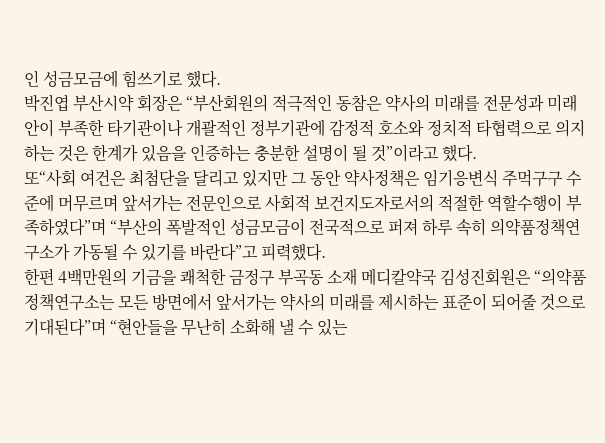인 성금모금에 힘쓰기로 했다.
박진엽 부산시약 회장은 “부산회원의 적극적인 동참은 약사의 미래를 전문성과 미래안이 부족한 타기관이나 개괄적인 정부기관에 감정적 호소와 정치적 타협력으로 의지하는 것은 한계가 있음을 인증하는 충분한 설명이 될 것”이라고 했다.
또“사회 여건은 최첨단을 달리고 있지만 그 동안 약사정책은 임기응변식 주먹구구 수준에 머무르며 앞서가는 전문인으로 사회적 보건지도자로서의 적절한 역할수행이 부족하였다”며 “부산의 폭발적인 성금모금이 전국적으로 퍼져 하루 속히 의약품정책연구소가 가동될 수 있기를 바란다”고 피력했다.
한편 4백만원의 기금을 쾌척한 금정구 부곡동 소재 메디칼약국 김성진회원은 “의약품정책연구소는 모든 방면에서 앞서가는 약사의 미래를 제시하는 표준이 되어줄 것으로 기대된다”며 “현안들을 무난히 소화해 낼 수 있는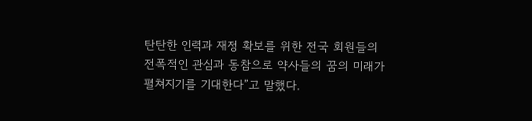탄탄한 인력과 재정 확보를 위한 전국 회원들의 전폭적인 관심과 동참으로 약사들의 꿈의 미래가 펼쳐지기를 기대한다”고 말했다.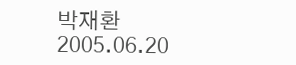박재환
2005.06.20